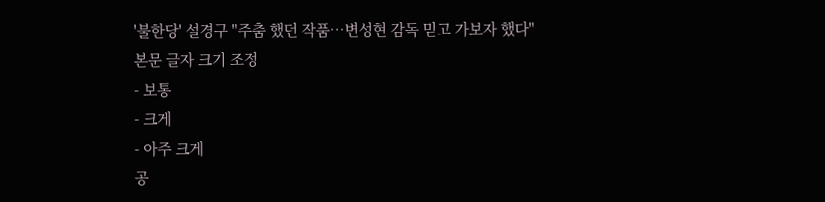'불한당' 설경구 "주춤 했던 작품…변성현 감독 믿고 가보자 했다"
본문 글자 크기 조정
- 보통
- 크게
- 아주 크게
공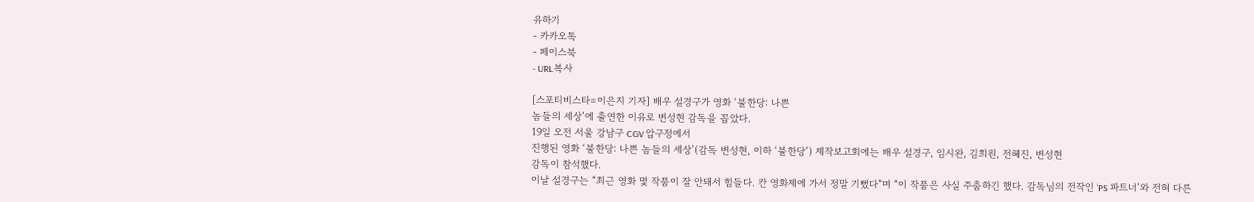유하기
- 카카오톡
- 페이스북
- URL복사

[스포티비스타=이은지 기자] 배우 설경구가 영화 ‘불한당: 나쁜
놈들의 세상’에 출연한 이유로 변성현 감독을 꼽았다.
19일 오전 서울 강남구 CGV 압구정에서
진행된 영화 ‘불한당: 나쁜 놈들의 세상’(감독 변성현, 이하 ‘불한당’) 제작보고회에는 배우 설경구, 임시완, 김희원, 전혜진, 변성현
감독이 참석했다.
이날 설경구는 “최근 영화 몇 작품이 잘 안돼서 힘들다. 칸 영화제에 가서 정말 기뻤다”며 “이 작품은 사실 주춤하긴 했다. 감독님의 전작인 ‘PS 파트너’와 전혀 다른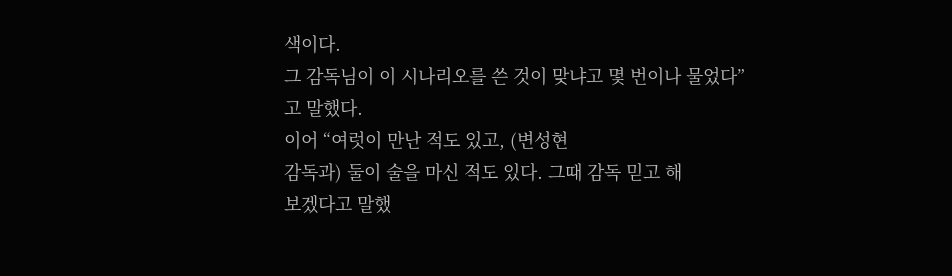색이다.
그 감독님이 이 시나리오를 쓴 것이 맞냐고 몇 번이나 물었다”고 말했다.
이어 “여럿이 만난 적도 있고, (변성현
감독과) 둘이 술을 마신 적도 있다. 그때 감독 믿고 해
보겠다고 말했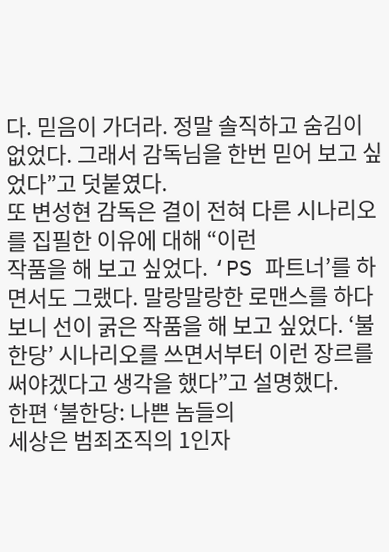다. 믿음이 가더라. 정말 솔직하고 숨김이 없었다. 그래서 감독님을 한번 믿어 보고 싶었다”고 덧붙였다.
또 변성현 감독은 결이 전혀 다른 시나리오를 집필한 이유에 대해 “이런
작품을 해 보고 싶었다. ‘PS 파트너’를 하면서도 그랬다. 말랑말랑한 로맨스를 하다 보니 선이 굵은 작품을 해 보고 싶었다. ‘불한당’ 시나리오를 쓰면서부터 이런 장르를 써야겠다고 생각을 했다”고 설명했다.
한편 ‘불한당: 나쁜 놈들의
세상은 범죄조직의 1인자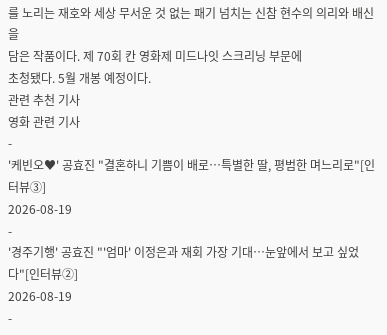를 노리는 재호와 세상 무서운 것 없는 패기 넘치는 신참 현수의 의리와 배신을
담은 작품이다. 제 70회 칸 영화제 미드나잇 스크리닝 부문에
초청됐다. 5월 개봉 예정이다.
관련 추천 기사
영화 관련 기사
-
'케빈오♥' 공효진 "결혼하니 기쁨이 배로…특별한 딸, 평범한 며느리로"[인터뷰③]
2026-08-19
-
'경주기행' 공효진 "'엄마' 이정은과 재회 가장 기대…눈앞에서 보고 싶었다"[인터뷰②]
2026-08-19
-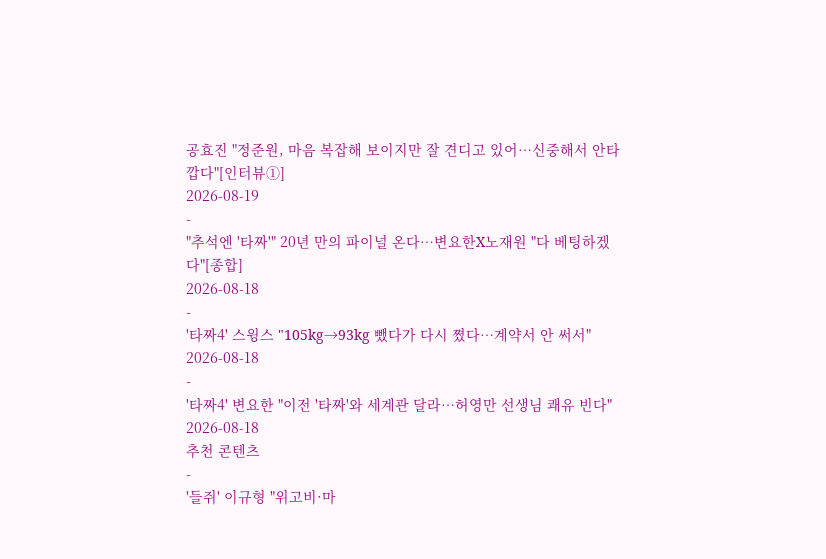공효진 "정준원, 마음 복잡해 보이지만 잘 견디고 있어…신중해서 안타깝다"[인터뷰①]
2026-08-19
-
"추석엔 '타짜'" 20년 만의 파이널 온다…변요한X노재원 "다 베팅하겠다"[종합]
2026-08-18
-
'타짜4' 스윙스 "105kg→93kg 뺐다가 다시 쪘다…계약서 안 써서"
2026-08-18
-
'타짜4' 변요한 "이전 '타짜'와 세계관 달라…허영만 선생님 쾌유 빈다"
2026-08-18
추천 콘텐츠
-
'들쥐' 이규형 "위고비·마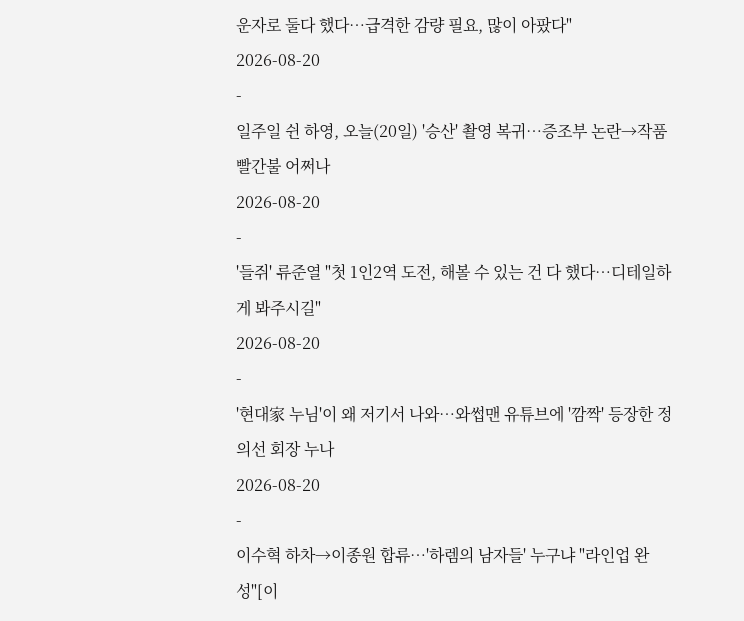운자로 둘다 했다…급격한 감량 필요, 많이 아팠다"
2026-08-20
-
일주일 쉰 하영, 오늘(20일) '승산' 촬영 복귀…증조부 논란→작품 빨간불 어쩌나
2026-08-20
-
'들쥐' 류준열 "첫 1인2역 도전, 해볼 수 있는 건 다 했다…디테일하게 봐주시길"
2026-08-20
-
'현대家 누님'이 왜 저기서 나와…와썹맨 유튜브에 '깜짝' 등장한 정의선 회장 누나
2026-08-20
-
이수혁 하차→이종원 합류…'하렘의 남자들' 누구냐 "라인업 완성"[이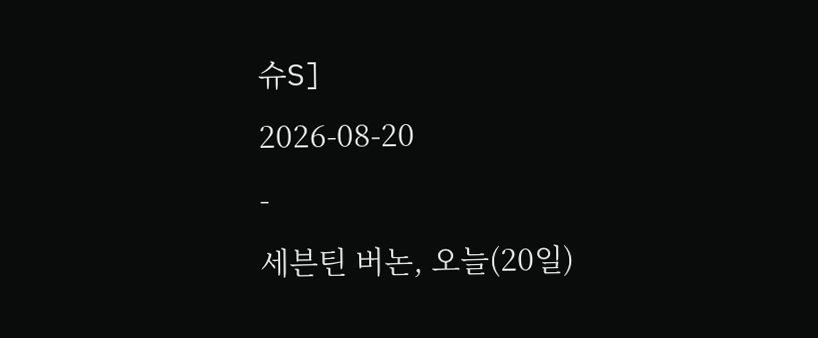슈S]
2026-08-20
-
세븐틴 버논, 오늘(20일)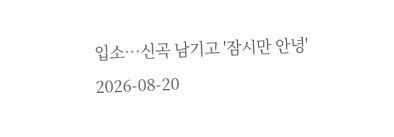입소…신곡 남기고 '잠시만 안녕'
2026-08-20